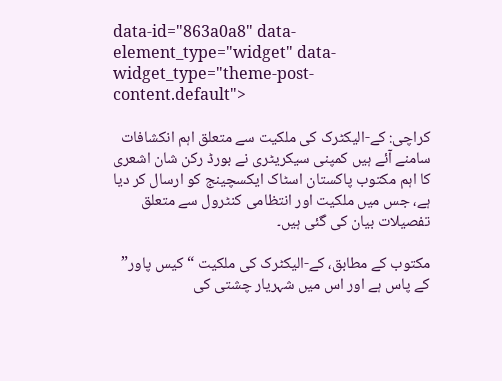data-id="863a0a8" data-element_type="widget" data-widget_type="theme-post-content.default">

کراچی: کے-الیکٹرک کی ملکیت سے متعلق اہم انکشافات سامنے آئے ہیں کمپنی سیکریٹری نے بورڈ رکن شان اشعری کا اہم مکتوب پاکستان اسٹاک ایکسچینج کو ارسال کر دیا ہے، جس میں ملکیت اور انتظامی کنٹرول سے متعلق تفصیلات بیان کی گئی ہیں۔

مکتوب کے مطابق، کے-الیکٹرک کی ملکیت “کیس پاور” کے پاس ہے اور اس میں شہریار چشتی کی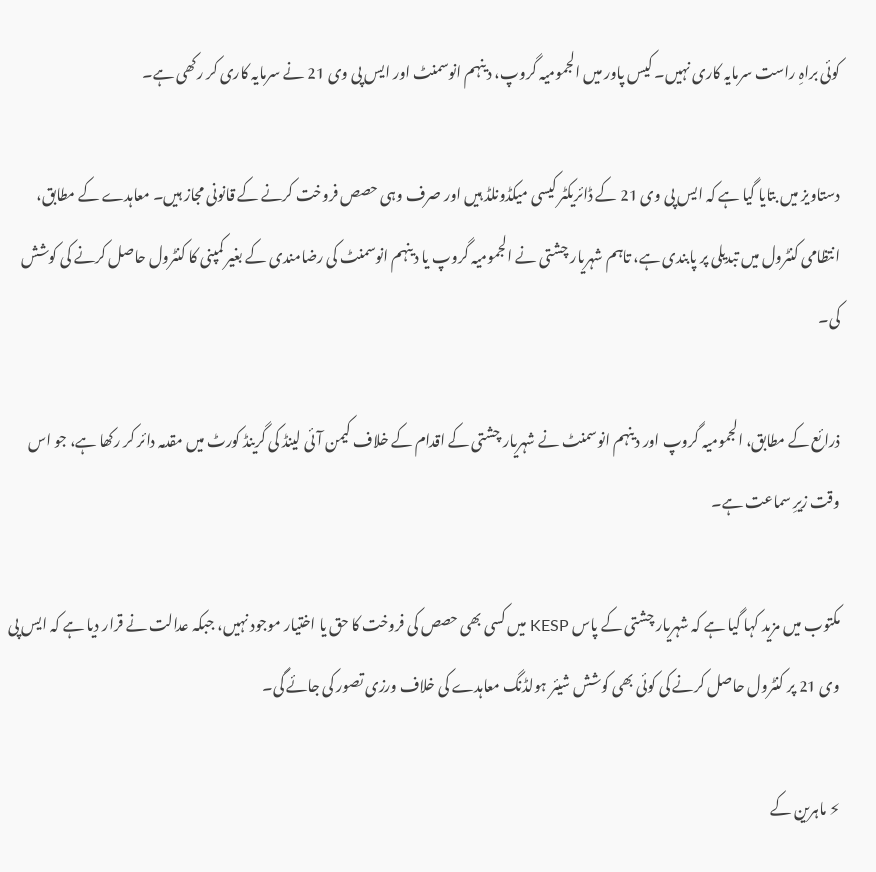کوئی براہِ راست سرمایہ کاری نہیں۔ کیس پاور میں الجمومیہ گروپ، دینہم انوسمنٹ اور ایس پی وی 21 نے سرمایہ کاری کر رکھی ہے۔

دستاویز میں بتایا گیا ہے کہ ایس پی وی 21 کے ڈائریکٹر کیسی میکڈونلڈ ہیں اور صرف وہی حصص فروخت کرنے کے قانونی مجاز ہیں۔ معاہدے کے مطابق، انتظامی کنٹرول میں تبدیلی پر پابندی ہے، تاہم شہریار چشتی نے الجمومیہ گروپ یا دینہم انوسمنٹ کی رضامندی کے بغیر کمپنی کا کنٹرول حاصل کرنے کی کوشش کی۔

ذرائع کے مطابق، الجمومیہ گروپ اور دینہم انوسمنٹ نے شہریار چشتی کے اقدام کے خلاف کیمن آئی لینڈ کی گرینڈ کورٹ میں مقدمہ دائر کر رکھا ہے، جو اس وقت زیرِ سماعت ہے۔

مکتوب میں مزید کہا گیا ہے کہ شہریار چشتی کے پاس KESP میں کسی بھی حصص کی فروخت کا حق یا اختیار موجود نہیں، جبکہ عدالت نے قرار دیا ہے کہ ایس پی وی 21 پر کنٹرول حاصل کرنے کی کوئی بھی کوشش شیئر ہولڈنگ معاہدے کی خلاف ورزی تصور کی جائے گی۔

⚡ ماہرین کے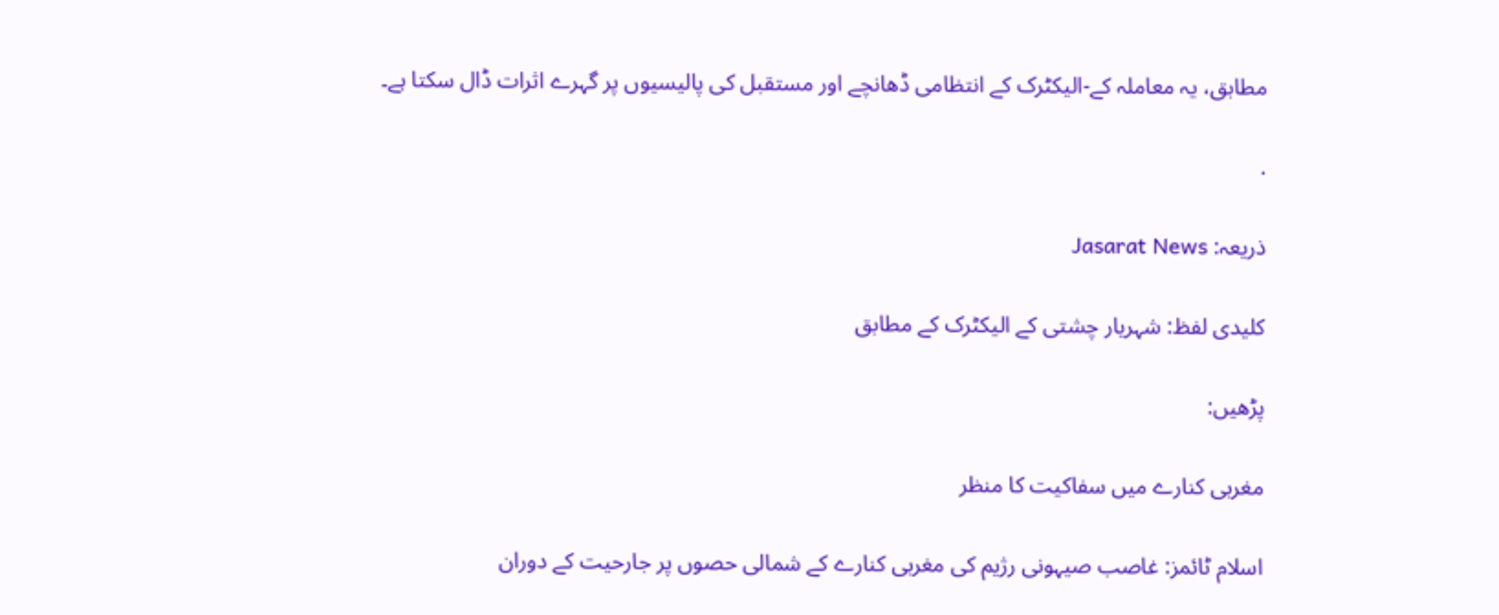مطابق، یہ معاملہ کے-الیکٹرک کے انتظامی ڈھانچے اور مستقبل کی پالیسیوں پر گہرے اثرات ڈال سکتا ہے۔

.

ذریعہ: Jasarat News

کلیدی لفظ: شہریار چشتی کے الیکٹرک کے مطابق

پڑھیں:

مغربی کنارے میں سفاکیت کا منظر

اسلام ٹائمز: غاصب صیہونی رژیم کی مغربی کنارے کے شمالی حصوں پر جارحیت کے دوران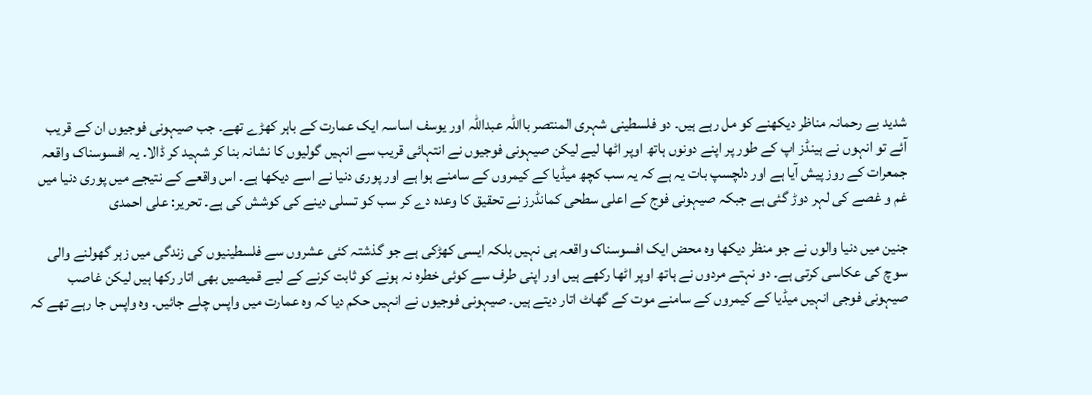شدید بے رحمانہ مناظر دیکھنے کو مل رہے ہیں۔ دو فلسطینی شہری المنتصر بااللہ عبداللہ اور یوسف اساسہ ایک عمارت کے باہر کھڑے تھے۔ جب صیہونی فوجیوں ان کے قریب آئے تو انہوں نے ہینڈز اپ کے طور پر اپنے دونوں ہاتھ اوپر اٹھا لیے لیکن صیہونی فوجیوں نے انتہائی قریب سے انہیں گولیوں کا نشانہ بنا کر شہید کر ڈالا۔ یہ افسوسناک واقعہ جمعرات کے روز پیش آیا ہے اور دلچسپ بات یہ ہے کہ یہ سب کچھ میڈیا کے کیمروں کے سامنے ہوا ہے اور پوری دنیا نے اسے دیکھا ہے۔ اس واقعے کے نتیجے میں پوری دنیا میں غم و غصے کی لہر دوڑ گئی ہے جبکہ صیہونی فوج کے اعلی سطحی کمانڈرز نے تحقیق کا وعدہ دے کر سب کو تسلی دینے کی کوشش کی ہے۔ تحریر: علی احمدی

جنین میں دنیا والوں نے جو منظر دیکھا وہ محض ایک افسوسناک واقعہ ہی نہیں بلکہ ایسی کھڑکی ہے جو گذشتہ کئی عشروں سے فلسطینیوں کی زندگی میں زہر گھولنے والی سوچ کی عکاسی کرتی ہے۔ دو نہتے مردوں نے ہاتھ اوپر اٹھا رکھے ہیں اور اپنی طرف سے کوئی خطرہ نہ ہونے کو ثابت کرنے کے لیے قمیصیں بھی اتار رکھا ہیں لیکن غاصب صیہونی فوجی انہیں میڈیا کے کیمروں کے سامنے موت کے گھاٹ اتار دیتے ہیں۔ صیہونی فوجیوں نے انہیں حکم دیا کہ وہ عمارت میں واپس چلے جائیں۔ وہ واپس جا رہے تھے کہ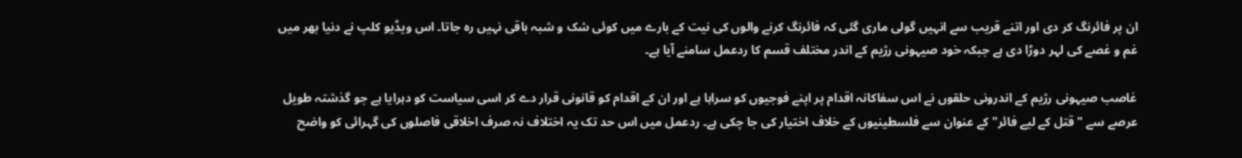ان پر فائرنگ کر دی اور اتنے قریب سے انہیں گولی ماری گئی کہ فائرنگ کرنے والوں کی نیت کے بارے میں کوئی شک و شبہ باقی نہیں رہ جاتا۔ اس ویڈیو کلپ نے دنیا بھر میں غم و غصے کی لہر دوڑا دی ہے جبکہ خود صیہونی رژیم کے اندر مختلف قسم کا ردعمل سامنے آیا ہے۔

غاصب صیہونی رژیم کے اندرونی حلقوں نے اس سفاکانہ اقدام پر اپنے فوجیوں کو سراہا ہے اور ان کے اقدام کو قانونی قرار دے کر اسی سیاست کو دہرایا ہے جو گذشتہ طویل عرصے سے "قتل کے لیے فائر" کے عنوان سے فلسطینیوں کے خلاف اختیار کی جا چکی ہے۔ ردعمل میں اس حد تک یہ اختلاف نہ صرف اخلاقی فاصلوں کی گہرائی کو واضح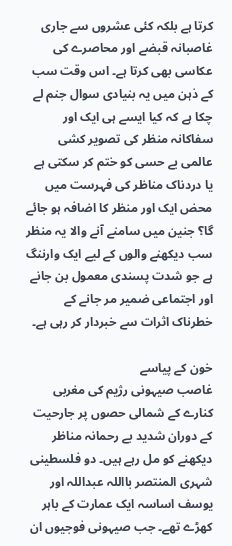کرتا ہے بلکہ کئی عشروں سے جاری غاصبانہ قبضے اور محاصرے کی عکاسی بھی کرتا ہے۔ اس وقت سب کے ذہن میں یہ بنیادی سوال جنم لے چکا ہے کہ کیا ایسے ہی ایک اور سفاکانہ منظر کی تصویر کشی عالمی بے حسی کو ختم کر سکتی ہے یا دردناک مناظر کی فہرست میں محض ایک اور منظر کا اضافہ ہو جائے گا؟ جنین میں سامنے آنے والا یہ منظر سب دیکھنے والوں کے لیے ایک وارننگ ہے جو شدت پسندی معمول بن جانے اور اجتماعی ضمیر مر جانے کے خطرناک اثرات سے خبردار کر رہی ہے۔

خون کے پیاسے
غاصب صیہونی رژیم کی مغربی کنارے کے شمالی حصوں پر جارحیت کے دوران شدید بے رحمانہ مناظر دیکھنے کو مل رہے ہیں۔ دو فلسطینی شہری المنتصر بااللہ عبداللہ اور یوسف اساسہ ایک عمارت کے باہر کھڑے تھے۔ جب صیہونی فوجیوں ان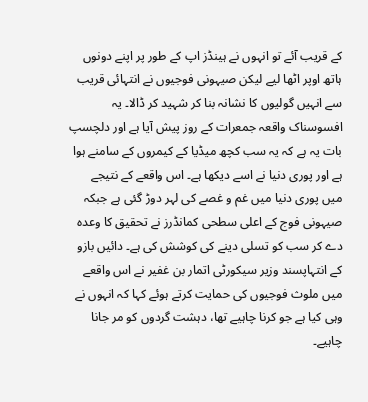کے قریب آئے تو انہوں نے ہینڈز اپ کے طور پر اپنے دونوں ہاتھ اوپر اٹھا لیے لیکن صیہونی فوجیوں نے انتہائی قریب سے انہیں گولیوں کا نشانہ بنا کر شہید کر ڈالا۔ یہ افسوسناک واقعہ جمعرات کے روز پیش آیا ہے اور دلچسپ بات یہ ہے کہ یہ سب کچھ میڈیا کے کیمروں کے سامنے ہوا ہے اور پوری دنیا نے اسے دیکھا ہے۔ اس واقعے کے نتیجے میں پوری دنیا میں غم و غصے کی لہر دوڑ گئی ہے جبکہ صیہونی فوج کے اعلی سطحی کمانڈرز نے تحقیق کا وعدہ دے کر سب کو تسلی دینے کی کوشش کی ہے۔ دائیں بازو کے انتہاپسند وزیر سیکورٹی اتمار بن غفیر نے اس واقعے میں ملوث فوجیوں کی حمایت کرتے ہوئے کہا کہ انہوں نے وہی کیا ہے جو کرنا چاہیے تھا، دہشت گردوں کو مر جانا چاہیے۔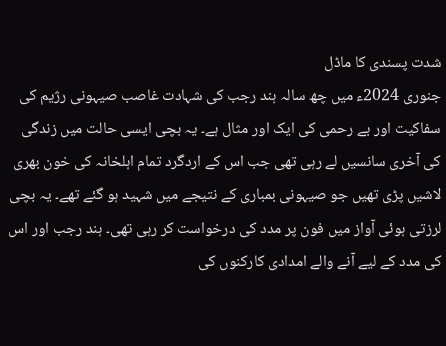شدت پسندی کا ماڈل
جنوری 2024ء میں چھ سالہ ہند رجب کی شہادت غاصب صیہونی رژیم کی سفاکیت اور بے رحمی کی ایک اور مثال ہے۔ یہ بچی ایسی حالت میں زندگی کی آخری سانسیں لے رہی تھی جب اس کے اردگرد تمام اہلخانہ کی خون بھری لاشیں پڑی تھیں جو صیہونی بمباری کے نتیجے میں شہید ہو گئے تھے۔ یہ بچی لرزتی ہوئی آواز میں فون پر مدد کی درخواست کر رہی تھی۔ ہند رجب اور اس کی مدد کے لیے آنے والے امدادی کارکنوں کی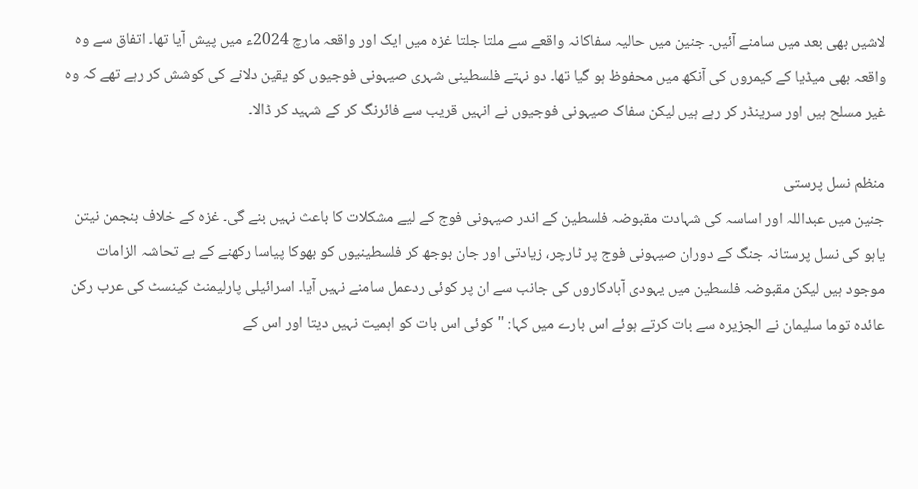لاشیں بھی بعد میں سامنے آئیں۔ جنین میں حالیہ سفاکانہ واقعے سے ملتا جلتا غزہ میں ایک اور واقعہ مارچ 2024ء میں پیش آیا تھا۔ اتفاق سے وہ واقعہ بھی میڈیا کے کیمروں کی آنکھ میں محفوظ ہو گیا تھا۔ دو نہتے فلسطینی شہری صیہونی فوجیوں کو یقین دلانے کی کوشش کر رہے تھے کہ وہ غیر مسلح ہیں اور سرینڈر کر رہے ہیں لیکن سفاک صیہونی فوجیوں نے انہیں قریب سے فائرنگ کر کے شہید کر ڈالا۔

منظم نسل پرستی
جنین میں عبداللہ اور اساسہ کی شہادت مقبوضہ فلسطین کے اندر صیہونی فوج کے لیے مشکلات کا باعث نہیں بنے گی۔ غزہ کے خلاف بنجمن نیتن یاہو کی نسل پرستانہ جنگ کے دوران صیہونی فوج پر ٹارچر، زیادتی اور جان بوجھ کر فلسطینیوں کو بھوکا پیاسا رکھنے کے بے تحاشہ الزامات موجود ہیں لیکن مقبوضہ فلسطین میں یہودی آبادکاروں کی جانب سے ان پر کوئی ردعمل سامنے نہیں آیا۔ اسرائیلی پارلیمنٹ کینسٹ کی عرب رکن عائدہ توما سلیمان نے الجزیرہ سے بات کرتے ہوئے اس بارے میں کہا: "کوئی اس بات کو اہمیت نہیں دیتا اور اس کے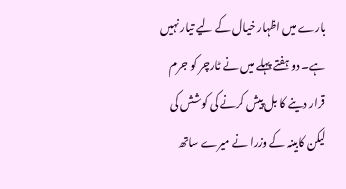بارے میں اظہار خیال کے لیے تیار نہیں ہے۔ دو ہفتے پہلے میں نے ٹارچر کو جرم قرار دینے کا بل پیش کرنے کی کوشش کی لیکن کابینہ کے وزرا نے میرے ساتھ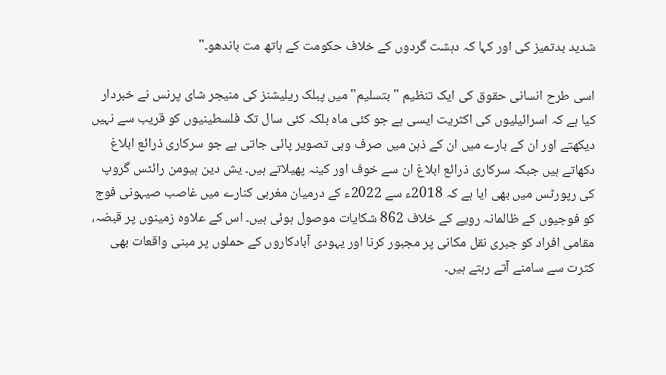شدید بدتمیز کی اور کہا کہ دہشت گردوں کے خلاف حکومت کے ہاتھ مت باندھو۔"

اسی طرح انسانی حقوق کی ایک تنظیم "بتسلیم" میں پبلک ریلیشنز کی منیجر شای پرنس نے خبردار کیا ہے کہ اسرائیلیوں کی اکثریت ایسی ہے جو کئی ماہ بلکہ کئی سال تک فلسطینیوں کو قریب سے نہیں دیکھتے اور ان کے بارے میں ان کے ذہن میں صرف وہی تصویر پائی جاتی ہے جو سرکاری ذرائع ابلاغ دکھاتے ہیں جبکہ سرکاری ذرائع ابلاغ ان سے خوف اور کینہ پھیلاتے ہیں۔ یش دین ہیومن رائٹس گروپ کی رپورٹس میں بھی ایا ہے کہ 2018ء سے 2022ء کے درمیان مغربی کنارے میں غاصب صیہونی فوج کو فوجیوں کے ظالمانہ رویے کے خلاف 862 شکایات موصول ہوئی ہیں۔ اس کے علاوہ زمینوں پر قبضہ، مقامی افراد کو جبری نقل مکانی پر مجبور کرنا اور یہودی آبادکاروں کے حملوں پر مبنی واقعات بھی کثرت سے سامنے آتے رہتے ہیں۔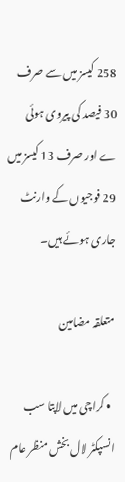258 کیسز میں سے صرف 30 فیصد کی پیروی ہوئی ے اور صرف 13 کیسز میں 29 فوجیوں کے وارنٹ جاری ہوئے ہیں۔

متعلقہ مضامین

  • کراچی میں لاپتا سب انسپکٹر لال بخش منظر عام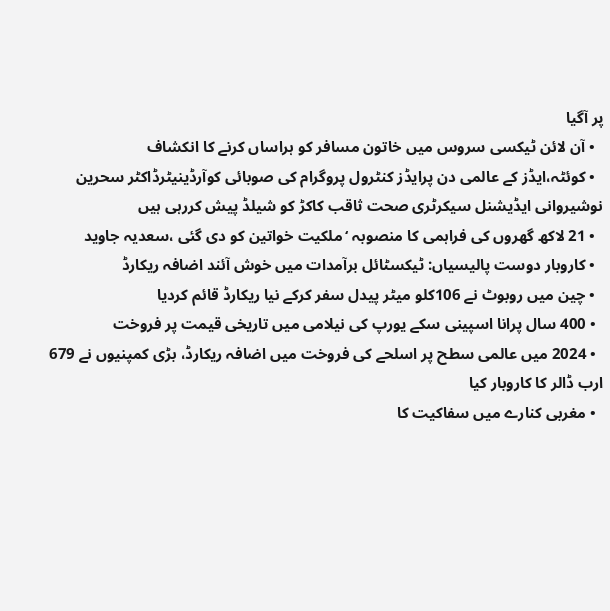پر آگیا
  • آن لائن ٹیکسی سروس میں خاتون مسافر کو ہراساں کرنے کا انکشاف
  • کوئٹہ،ایڈز کے عالمی دن پرایڈز کنٹرول پروگرام کی صوبائی کوآرڈینیٹرڈاکٹر سحرین نوشیروانی ایڈیشنل سیکرٹری صحت ثاقب کاکڑ کو شیلڈ پیش کررہی ہیں
  • 21 لاکھ گھروں کی فراہمی کا منصوبہ ‘ملکیت خواتین کو دی گئی ،سعدیہ جاوید
  • کاروبار دوست پالیسیاں: ٹیکسٹائل برآمدات میں خوش آئند اضافہ ریکارڈ
  • چین میں روبوٹ نے 106کلو میٹر پیدل سفر کرکے نیا ریکارڈ قائم کردیا
  • 400 سال پرانا اسپینی سکے یورپ کی نیلامی میں تاریخی قیمت پر فروخت
  • 2024 میں عالمی سطح پر اسلحے کی فروخت میں اضافہ ریکارڈ، بڑی کمپنیوں نے 679 ارب ڈالر کا کاروبار کیا
  • مغربی کنارے میں سفاکیت کا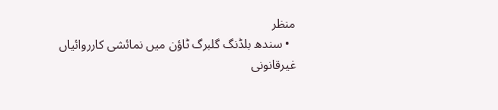منظر
  • سندھ بلڈنگ گلبرگ ٹاؤن میں نمائشی کارروائیاں غیرقانونی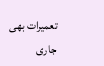تعمیرات بھی جاری